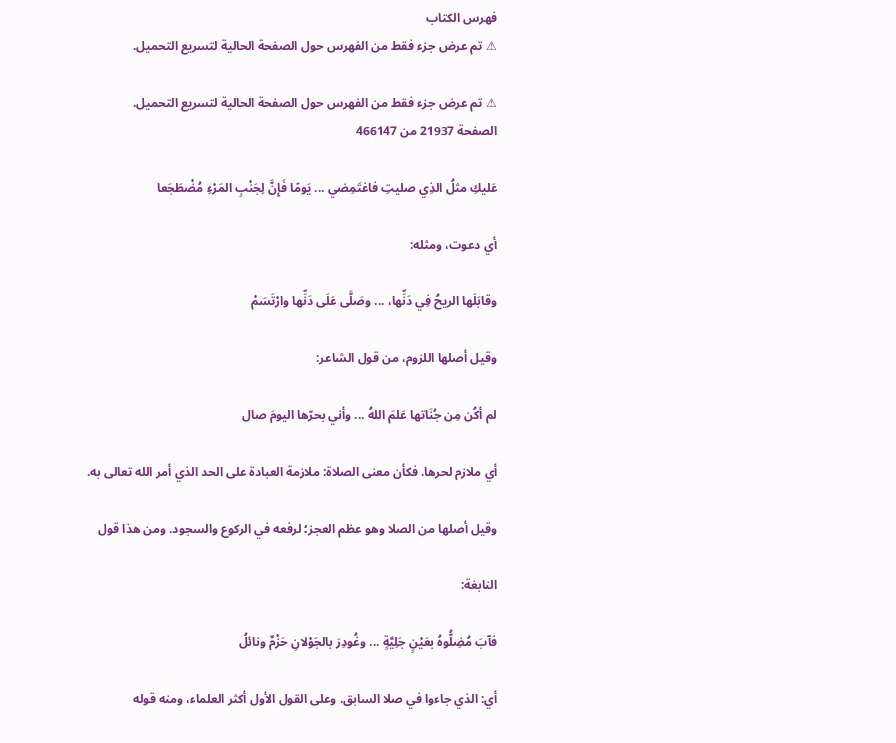فهرس الكتاب
⚠ تم عرض جزء فقط من الفهرس حول الصفحة الحالية لتسريع التحميل.

⚠ تم عرض جزء فقط من الفهرس حول الصفحة الحالية لتسريع التحميل.
الصفحة 21937 من 466147

عَليكِ مثلُ الذِي صليتِ فاغتَمِضي ... يَومًا فَإِنَّ لِجَنْبِ المَرْءِ مُضْطَجَعا

أي دعوت، ومثله:

وقابَلَها الريحُ فِي دَنِّها، ... وصَلَّى عَلَى دَنِّها وارْتَسَمْ

وقيل أصلها اللزوم، من قول الشاعر:

لم أكُن مِن جُنَاتها عَلمَ اللهُ ... وأني بحرّها اليومَ صال

أي ملازم لحرها. فكأن معنى الصلاة: ملازمة العبادة على الحد الذي أمر الله تعالى به.

وقيل أصلها من الصلا وهو عظم العجز؛ لرفعه في الركوع والسجود. ومن هذا قول

النابغة:

فآبَ مُضِلُّوهُ بعَيْنٍ جَلِيَّةٍ ... وغُودِرَ بالجَوْلانِ حَزْمٌ ونائلُ

أي: الذي جاءوا في صلا السابق. وعلى القول الأول أكثر العلماء، ومنه قوله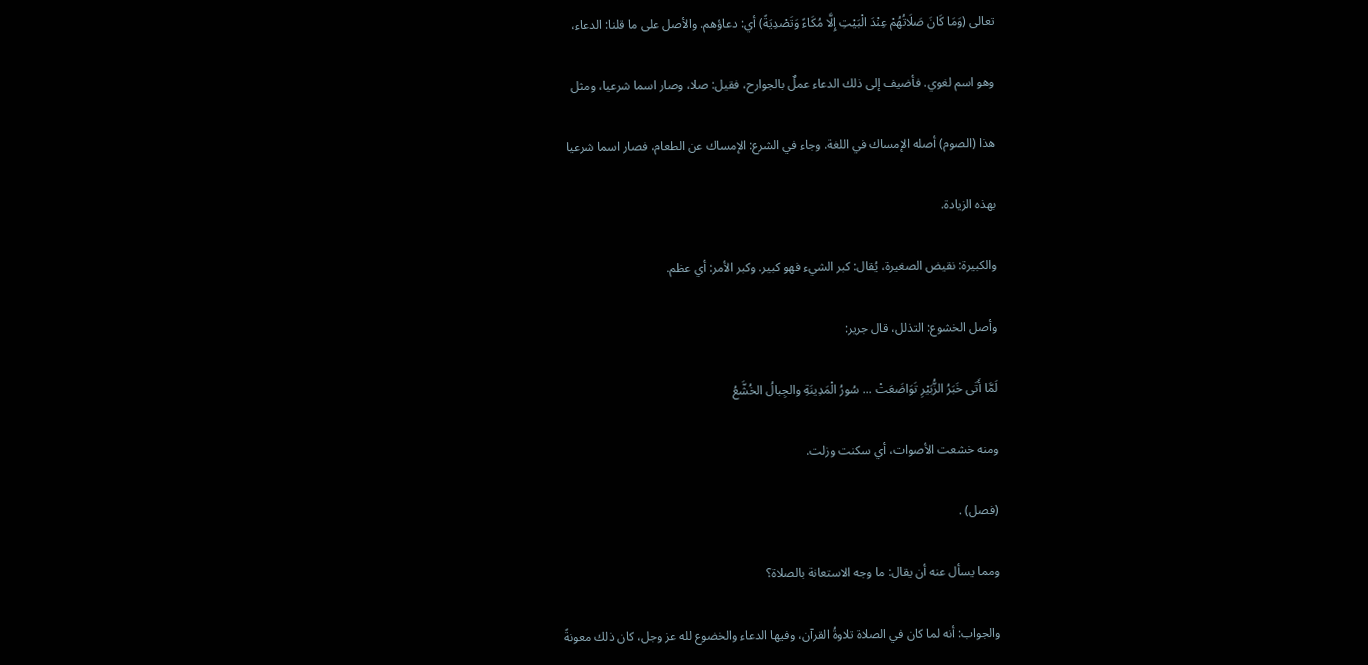تعالى (وَمَا كَانَ صَلَاتُهُمْ عِنْدَ الْبَيْتِ إِلَّا مُكَاءً وَتَصْدِيَةً) أي: دعاؤهم. والأصل على ما قلنا: الدعاء،

وهو اسم لغوي. فأضيف إلى ذلك الدعاء عملٌ بالجوارح، فقيل: صلا، وصار اسما شرعيا، ومثل

هذا (الصوم) أصله الإمساك في اللغة. وجاء في الشرع: الإمساك عن الطعام، فصار اسما شرعيا

بهذه الزيادة.

والكبيرة: نقيض الصغيرة، يُقال: كبر الشيء فهو كبير. وكبر الأمر: أي عظم.

وأصل الخشوع: التذلل، قال جرير:

لَمَّا أَتَى خَبَرُ الزُّبَيْرِ تَوَاضَعَتْ ... سُورُ الْمَدِينَةِ والجِبالُ الخُشَّعُ

ومنه خشعت الأصوات، أي سكنت وزلت.

(فصل) .

ومما يسأل عنه أن يقال: ما وجه الاستعانة بالصلاة؟

والجواب: أنه لما كان في الصلاة تلاوةُ القرآن، وفيها الدعاء والخضوع لله عز وجل، كان ذلك معونةً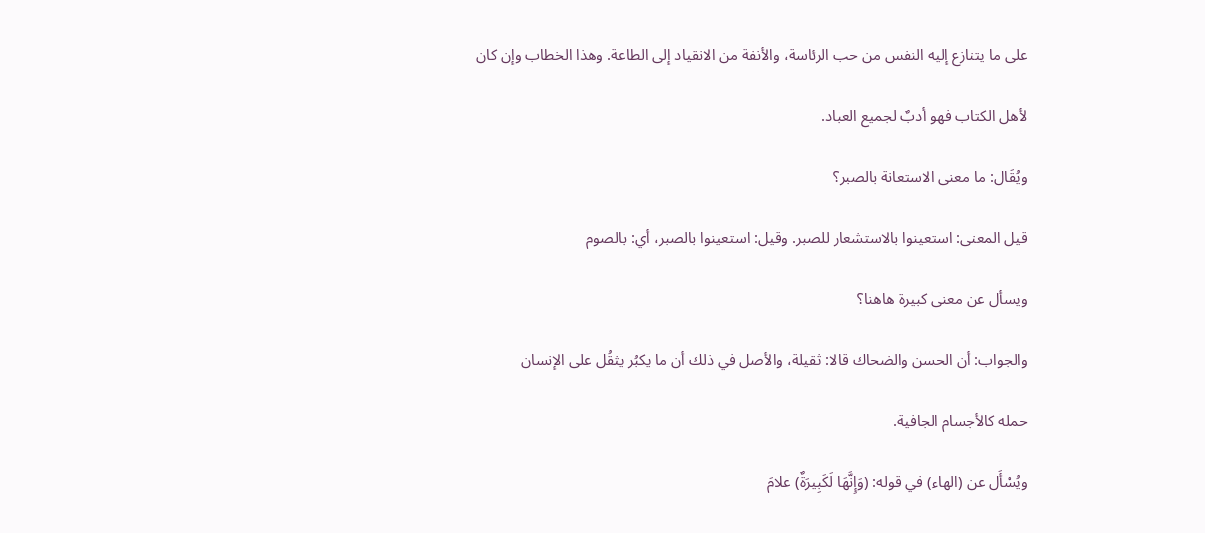على ما يتنازع إليه النفس من حب الرئاسة، والأنفة من الانقياد إلى الطاعة. وهذا الخطاب وإن كان

لأهل الكتاب فهو أدبٌ لجميع العباد.

ويُقَال: ما معنى الاستعانة بالصبر؟

قيل المعنى: استعينوا بالاستشعار للصبر. وقيل: استعينوا بالصبر، أي: بالصوم

ويسأل عن معنى كبيرة هاهنا؟

والجواب: أن الحسن والضحاك قالا: ثقيلة، والأصل في ذلك أن ما يكبُر يثقُل على الإنسان

حمله كالأجسام الجافية.

ويُسْأَل عن (الهاء) في قوله: (وَإِنَّهَا لَكَبِيرَةٌ) علامَ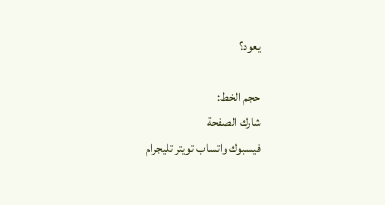يعود؟

حجم الخط:
شارك الصفحة
فيسبوك واتساب تويتر تليجرام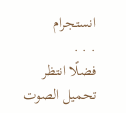انستجرام
. . .
فضلًا انتظر تحميل الصوت